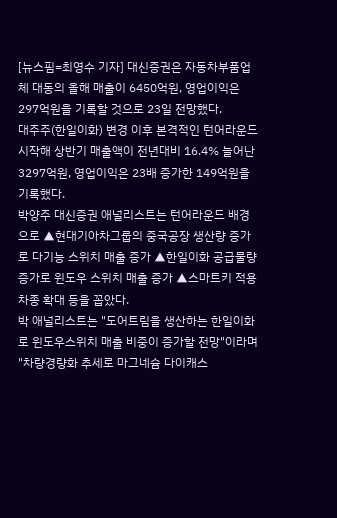[뉴스핌=최영수 기자] 대신증권은 자동차부품업체 대동의 올해 매출이 6450억원, 영업이익은 297억원을 기록할 것으로 23일 전망했다.
대주주(한일이화) 변경 이후 본격적인 턴어라운드 시작해 상반기 매출액이 전년대비 16.4% 늘어난 3297억원, 영업이익은 23배 증가한 149억원을 기록했다.
박양주 대신증권 애널리스트는 턴어라운드 배경으로 ▲현대기아차그룹의 중국공장 생산량 증가로 다기능 스위치 매출 증가 ▲한일이화 공급물량 증가로 윈도우 스위치 매출 증가 ▲스마트키 적용차종 확대 등을 꼽았다.
박 애널리스트는 "도어트림을 생산하는 한일이화로 윈도우스위치 매출 비중이 증가할 전망"이라며 "차량경량화 추세로 마그네슘 다이캐스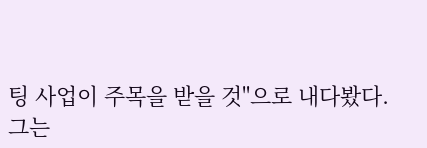팅 사업이 주목을 받을 것"으로 내다봤다.
그는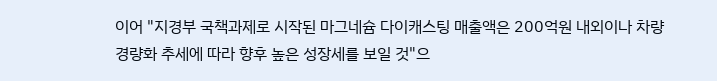이어 "지경부 국책과제로 시작된 마그네슘 다이캐스팅 매출액은 200억원 내외이나 차량경량화 추세에 따라 향후 높은 성장세를 보일 것"으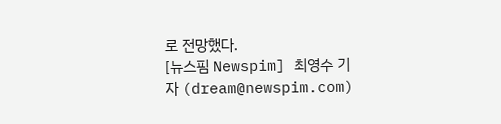로 전망했다.
[뉴스핌 Newspim] 최영수 기자 (dream@newspim.com)